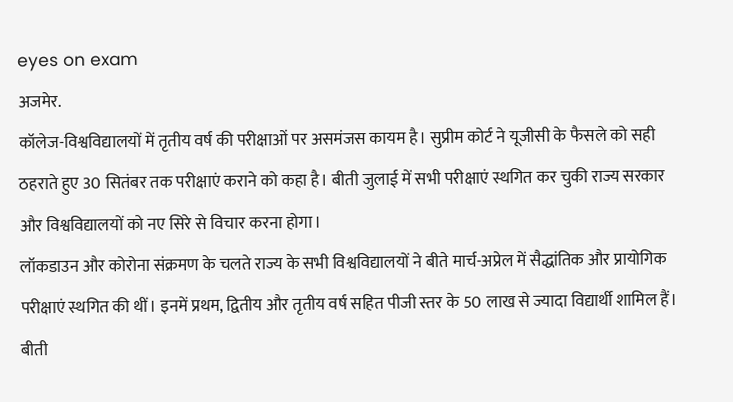eyes on exam
अजमेर.
कॉलेज-विश्वविद्यालयों में तृतीय वर्ष की परीक्षाओं पर असमंजस कायम है। सुप्रीम कोर्ट ने यूजीसी के फैसले को सही ठहराते हुए 30 सितंबर तक परीक्षाएं कराने को कहा है। बीती जुलाई में सभी परीक्षाएं स्थगित कर चुकी राज्य सरकार और विश्वविद्यालयों को नए सिरे से विचार करना होगा।
लॉकडाउन और कोरोना संक्रमण के चलते राज्य के सभी विश्वविद्यालयों ने बीते मार्च-अप्रेल में सैद्धांतिक और प्रायोगिक परीक्षाएं स्थगित की थीं। इनमें प्रथम, द्वितीय और तृतीय वर्ष सहित पीजी स्तर के 50 लाख से ज्यादा विद्यार्थी शामिल हैं। बीती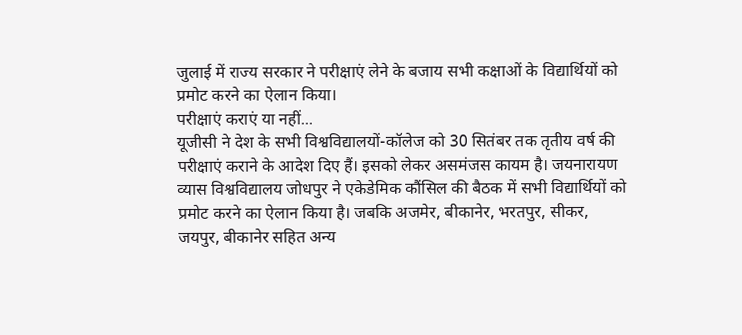जुलाई में राज्य सरकार ने परीक्षाएं लेने के बजाय सभी कक्षाओं के विद्यार्थियों को प्रमोट करने का ऐलान किया।
परीक्षाएं कराएं या नहीं...
यूजीसी ने देश के सभी विश्वविद्यालयों-कॉलेज को 30 सितंबर तक तृतीय वर्ष की परीक्षाएं कराने के आदेश दिए हैं। इसको लेकर असमंजस कायम है। जयनारायण व्यास विश्वविद्यालय जोधपुर ने एकेडेमिक कौंसिल की बैठक में सभी विद्यार्थियों को प्रमोट करने का ऐलान किया है। जबकि अजमेर, बीकानेर, भरतपुर, सीकर, जयपुर, बीकानेर सहित अन्य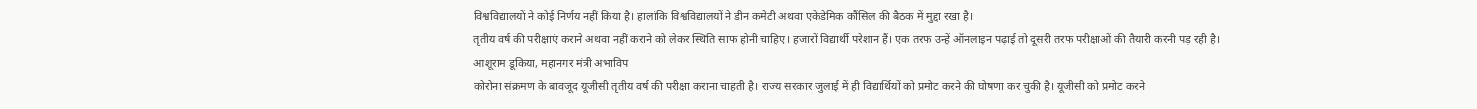विश्वविद्यालयों ने कोई निर्णय नहीं किया है। हालांकि विश्वविद्यालयों ने डीन कमेटी अथवा एकेडेमिक कौंसिल की बैठक में मुद्दा रखा है।
तृतीय वर्ष की परीक्षाएं कराने अथवा नहीं कराने को लेकर स्थिति साफ होनी चाहिए। हजारों विद्यार्थी परेशान हैं। एक तरफ उन्हें ऑनलाइन पढ़ाई तो दूसरी तरफ परीक्षाओं की तैयारी करनी पड़ रही है।
आशूराम डूकिया, महानगर मंत्री अभाविप
कोरोना संक्रमण के बावजूद यूजीसी तृतीय वर्ष की परीक्षा कराना चाहती है। राज्य सरकार जुलाई में ही विद्यार्थियों को प्रमोट करने की घोषणा कर चुकी है। यूजीसी को प्रमोट करने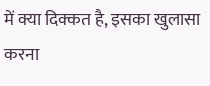में क्या दिक्कत है, इसका खुलासा करना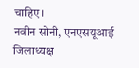चाहिए।
नवीन सोनी, एनएसयूआई जिलाध्यक्ष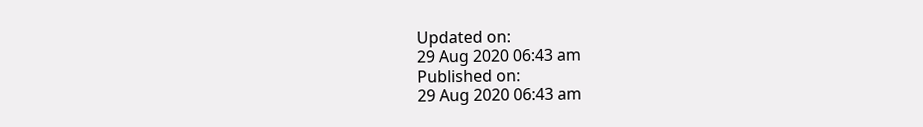Updated on:
29 Aug 2020 06:43 am
Published on:
29 Aug 2020 06:43 am